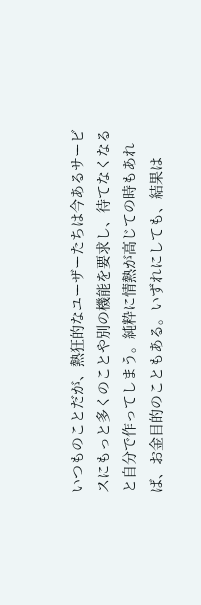いつものことだが、熱狂的なユーザーたちは今あるサービスにもっと多くのことや別の機能を要求し、待てなくなると自分で作ってしまう。純粋に情熱が高じての時もあれば、お金目的のこともある。いずれにしても、結果は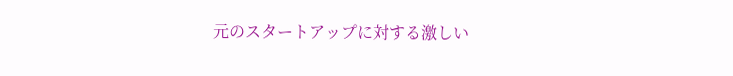元のスタートアップに対する激しい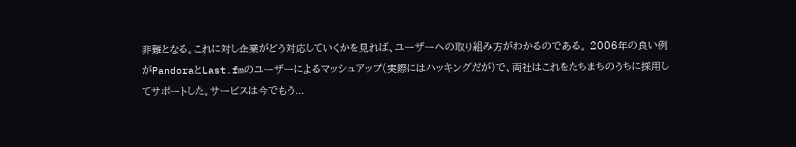非難となる。これに対し企業がどう対応していくかを見れば、ユーザーへの取り組み方がわかるのである。 2006年の良い例がPandoraとLast.fmのユーザーによるマッシュアップ(実際にはハッキングだが)で、両社はこれをたちまちのうちに採用してサポートした。サービスは今でもう...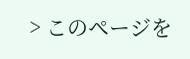> このページを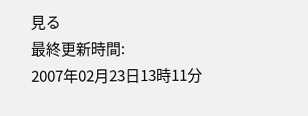見る
最終更新時間:
2007年02月23日13時11分